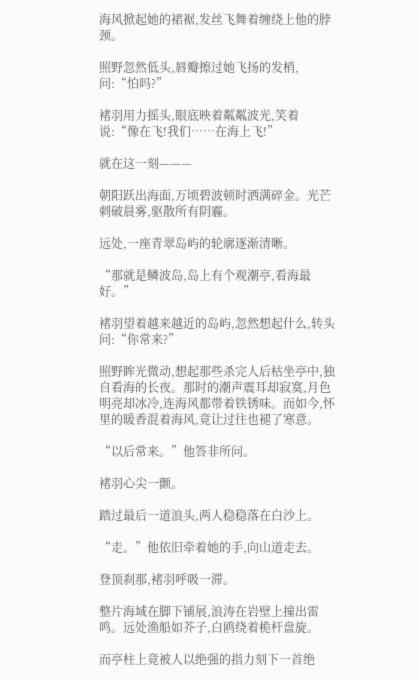海风掀起她的裙裾,发丝飞舞着缠绕上他的脖颈。

照野忽然低头,唇瓣擦过她飞扬的发梢,问:“怕吗?”

褚羽用力摇头,眼底映着粼粼波光,笑着说:“像在飞!我们……在海上飞!”

就在这一刻———

朝阳跃出海面,万顷碧波顿时洒满碎金。光芒刺破晨雾,驱散所有阴霾。

远处,一座青翠岛屿的轮廓逐渐清晰。

“那就是鳞波岛,岛上有个观潮亭,看海最好。”

褚羽望着越来越近的岛屿,忽然想起什么,转头问:“你常来?”

照野眸光微动,想起那些杀完人后枯坐亭中,独自看海的长夜。那时的潮声震耳却寂寞,月色明亮却冰冷,连海风都带着铁锈味。而如今,怀里的暖香混着海风,竟让过往也褪了寒意。

“以后常来。”他答非所问。

褚羽心尖一颤。

踏过最后一道浪头,两人稳稳落在白沙上。

“走。”他依旧牵着她的手,向山道走去。

登顶刹那,褚羽呼吸一滞。

整片海域在脚下铺展,浪涛在岩壁上撞出雷鸣。远处渔船如芥子,白鸥绕着桅杆盘旋。

而亭柱上竟被人以绝强的指力刻下一首绝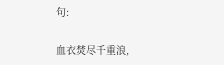句:

血衣焚尽千重浪,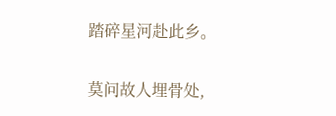踏碎星河赴此乡。

莫问故人埋骨处,